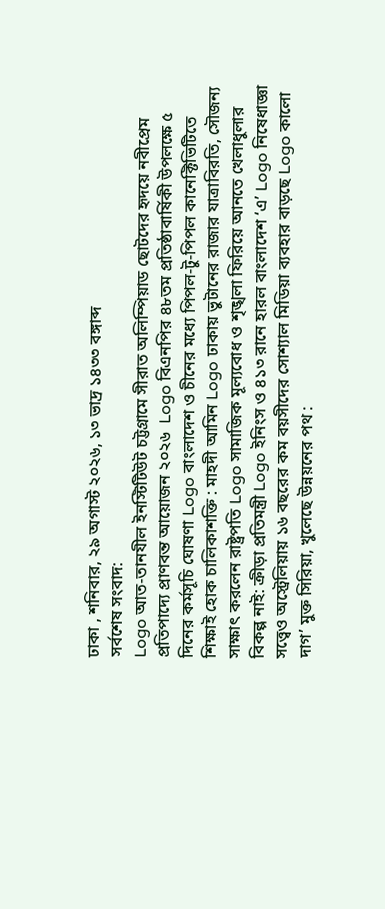ঢাকা , শনিবার, ২৯ অগাস্ট ২০২৬, ১৩ ভাদ্র ১৪৩৩ বঙ্গাব্দ
সর্বশেষ সংবাদ:
Logo আত-তানযীল ইনস্টিটিউট চট্টগ্রামে সীরাত অলিম্পিয়াড ছোটদের হৃদয়ে নবীপ্রেম প্রতিপাদ্যে প্রাণবন্ত আয়োজন ২০২৬  Logo বিএনপির ৪৮তম প্রতিষ্ঠাবার্ষিকী উপলক্ষে ৫ দিনের কর্মসূচি ঘোষণা Logo বাংলাদেশ ও চীনের মধ্যে পিপল-টু-পিপল কানেক্টিভিটিতে শিক্ষাই হোক চালিকাশক্তি : মাহদী আমিন Logo ঢাকায় ভুটানের রাজার যাত্রাবিরতি, সৌজন্য সাক্ষাৎ করলেন রাষ্ট্রপতি Logo সামাজিক মূল্যবোধ ও শৃঙ্খলা ফিরিয়ে আনতে খেলাধুলার বিকল্প নাই: ক্রীড়া প্রতিমন্ত্রী Logo ইনিংস ও ৪১৩ রানে হারল বাংলাদেশ ‘এ’ Logo নিষেধাজ্ঞা সত্ত্বেও অস্ট্রেলিয়ায় ১৬ বছরের কম বয়সীদের সোশ্যাল মিডিয়া ব্যবহার বাড়ছে Logo কালো দাগ’ মুক্ত সিরিয়া, খুলেছে উন্নয়নের পথ :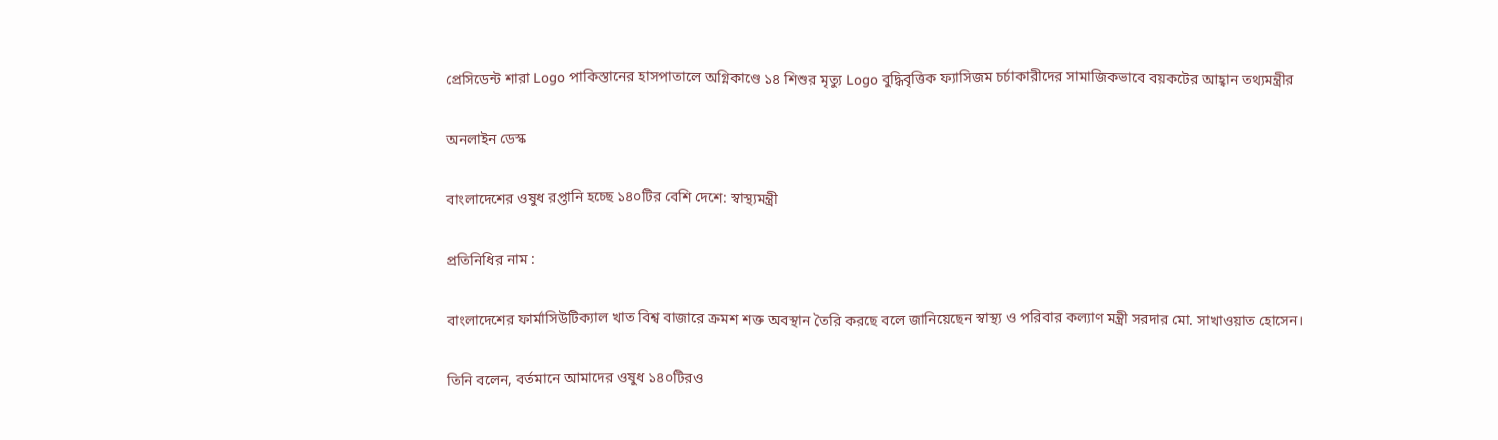প্রেসিডেন্ট শারা Logo পাকিস্তানের হাসপাতালে অগ্নিকাণ্ডে ১৪ শিশুর মৃত্যু Logo বুদ্ধিবৃত্তিক ফ্যাসিজম চর্চাকারীদের সামাজিকভাবে বয়কটের আহ্বান তথ্যমন্ত্রীর

অনলাইন ডেস্ক

বাংলাদেশের ওষুধ রপ্তানি হচ্ছে ১৪০টির বেশি দেশে: স্বাস্থ্যমন্ত্রী

প্রতিনিধির নাম :

বাংলাদেশের ফার্মাসিউটিক্যাল খাত বিশ্ব বাজারে ক্রমশ শক্ত অবস্থান তৈরি করছে বলে জানিয়েছেন স্বাস্থ্য ও পরিবার কল্যাণ মন্ত্রী সরদার মো. সাখাওয়াত হোসেন।

তিনি বলেন, বর্তমানে আমাদের ওষুধ ১৪০টিরও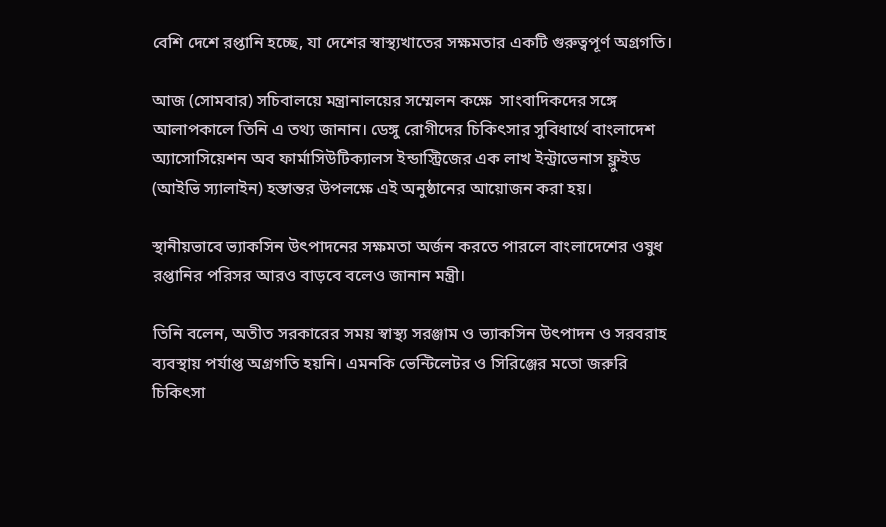বেশি দেশে রপ্তানি হচ্ছে, যা দেশের স্বাস্থ্যখাতের সক্ষমতার একটি গুরুত্বপূর্ণ অগ্রগতি।

আজ (সোমবার) সচিবালয়ে মন্ত্রানালয়ের সম্মেলন কক্ষে  সাংবাদিকদের সঙ্গে আলাপকালে তিনি এ তথ্য জানান। ডেঙ্গু রোগীদের চিকিৎসার সুবিধার্থে বাংলাদেশ অ্যাসোসিয়েশন অব ফার্মাসিউটিক্যালস ইন্ডাস্ট্রিজের এক লাখ ইন্ট্রাভেনাস ফ্লুইড (আইভি স্যালাইন) হস্তান্তর উপলক্ষে এই অনুষ্ঠানের আয়োজন করা হয়।

স্থানীয়ভাবে ভ্যাকসিন উৎপাদনের সক্ষমতা অর্জন করতে পারলে বাংলাদেশের ওষুধ রপ্তানির পরিসর আরও বাড়বে বলেও জানান মন্ত্রী।

তিনি বলেন, অতীত সরকারের সময় স্বাস্থ্য সরঞ্জাম ও ভ্যাকসিন উৎপাদন ও সরবরাহ ব্যবস্থায় পর্যাপ্ত অগ্রগতি হয়নি। এমনকি ভেন্টিলেটর ও সিরিঞ্জের মতো জরুরি চিকিৎসা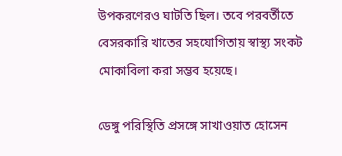উপকরণেরও ঘাটতি ছিল। তবে পরবর্তীতে বেসরকারি খাতের সহযোগিতায় স্বাস্থ্য সংকট মোকাবিলা করা সম্ভব হয়েছে।

ডেঙ্গু পরিস্থিতি প্রসঙ্গে সাখাওয়াত হোসেন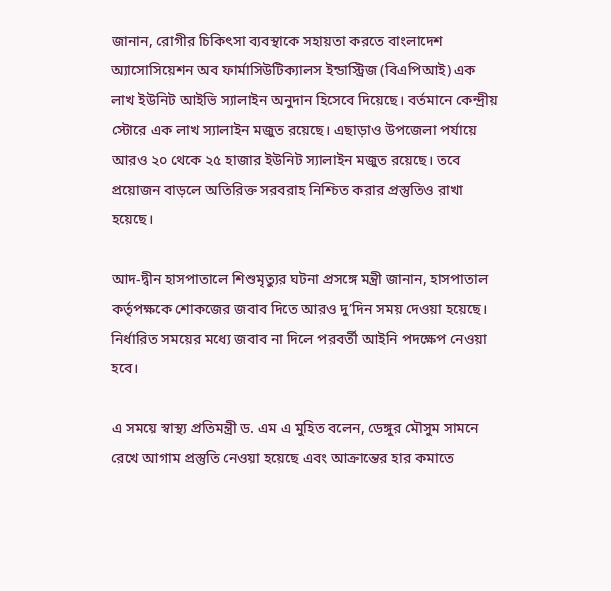জানান, রোগীর চিকিৎসা ব্যবস্থাকে সহায়তা করতে বাংলাদেশ অ্যাসোসিয়েশন অব ফার্মাসিউটিক্যালস ইন্ডাস্ট্রিজ (বিএপিআই) এক লাখ ইউনিট আইভি স্যালাইন অনুদান হিসেবে দিয়েছে। বর্তমানে কেন্দ্রীয় স্টোরে এক লাখ স্যালাইন মজুত রয়েছে। এছাড়াও উপজেলা পর্যায়ে আরও ২০ থেকে ২৫ হাজার ইউনিট স্যালাইন মজুত রয়েছে। তবে প্রয়োজন বাড়লে অতিরিক্ত সরবরাহ নিশ্চিত করার প্রস্তুতিও রাখা হয়েছে।

আদ-দ্বীন হাসপাতালে শিশুমৃত্যুর ঘটনা প্রসঙ্গে মন্ত্রী জানান, হাসপাতাল কর্তৃপক্ষকে শোকজের জবাব দিতে আরও দু’দিন সময় দেওয়া হয়েছে। নির্ধারিত সময়ের মধ্যে জবাব না দিলে পরবর্তী আইনি পদক্ষেপ নেওয়া হবে।

এ সময়ে স্বাস্থ্য প্রতিমন্ত্রী ড. এম এ মুহিত বলেন, ডেঙ্গুর মৌসুম সামনে রেখে আগাম প্রস্তুতি নেওয়া হয়েছে এবং আক্রান্তের হার কমাতে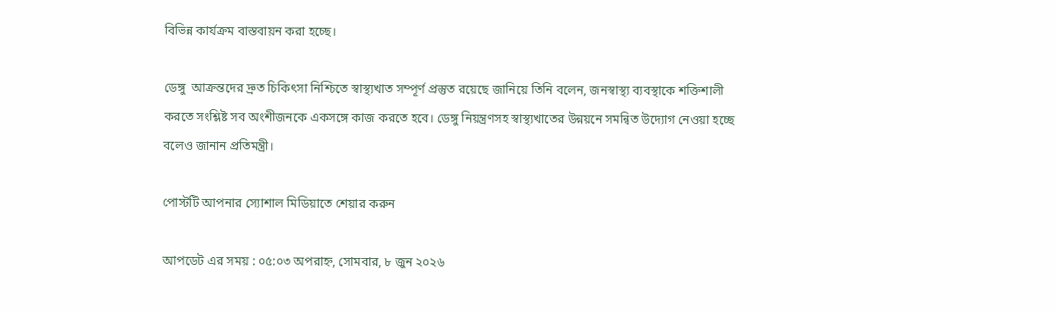বিভিন্ন কার্যক্রম বাস্তবায়ন করা হচ্ছে।

ডেঙ্গু  আক্রন্তদের দ্রুত চিকিৎসা নিশ্চিতে স্বাস্থ্যখাত সম্পূর্ণ প্রস্তুত রয়েছে জানিয়ে তিনি বলেন, জনস্বাস্থ্য ব্যবস্থাকে শক্তিশালী করতে সংশ্লিষ্ট সব অংশীজনকে একসঙ্গে কাজ করতে হবে। ডেঙ্গু নিয়ন্ত্রণসহ স্বাস্থ্যখাতের উন্নয়নে সমন্বিত উদ্যোগ নেওয়া হচ্ছে বলেও জানান প্রতিমন্ত্রী।

পোস্টটি আপনার স্যোশাল মিডিয়াতে শেয়ার করুন

আপডেট এর সময় : ০৫:০৩ অপরাহ্ন, সোমবার, ৮ জুন ২০২৬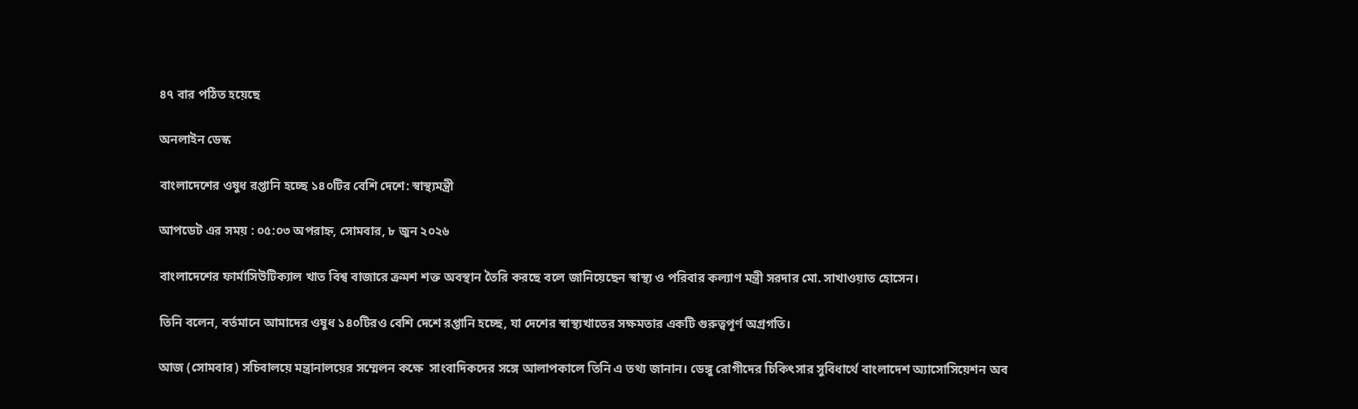৪৭ বার পঠিত হয়েছে

অনলাইন ডেস্ক

বাংলাদেশের ওষুধ রপ্তানি হচ্ছে ১৪০টির বেশি দেশে: স্বাস্থ্যমন্ত্রী

আপডেট এর সময় : ০৫:০৩ অপরাহ্ন, সোমবার, ৮ জুন ২০২৬

বাংলাদেশের ফার্মাসিউটিক্যাল খাত বিশ্ব বাজারে ক্রমশ শক্ত অবস্থান তৈরি করছে বলে জানিয়েছেন স্বাস্থ্য ও পরিবার কল্যাণ মন্ত্রী সরদার মো. সাখাওয়াত হোসেন।

তিনি বলেন, বর্তমানে আমাদের ওষুধ ১৪০টিরও বেশি দেশে রপ্তানি হচ্ছে, যা দেশের স্বাস্থ্যখাতের সক্ষমতার একটি গুরুত্বপূর্ণ অগ্রগতি।

আজ (সোমবার) সচিবালয়ে মন্ত্রানালয়ের সম্মেলন কক্ষে  সাংবাদিকদের সঙ্গে আলাপকালে তিনি এ তথ্য জানান। ডেঙ্গু রোগীদের চিকিৎসার সুবিধার্থে বাংলাদেশ অ্যাসোসিয়েশন অব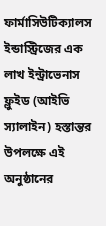ফার্মাসিউটিক্যালস ইন্ডাস্ট্রিজের এক লাখ ইন্ট্রাভেনাস ফ্লুইড (আইভি স্যালাইন) হস্তান্তর উপলক্ষে এই অনুষ্ঠানের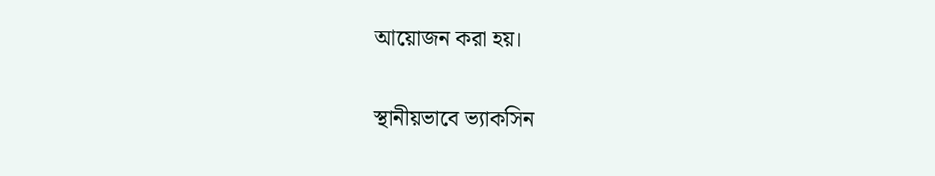আয়োজন করা হয়।

স্থানীয়ভাবে ভ্যাকসিন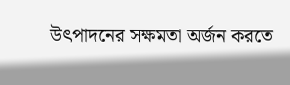উৎপাদনের সক্ষমতা অর্জন করতে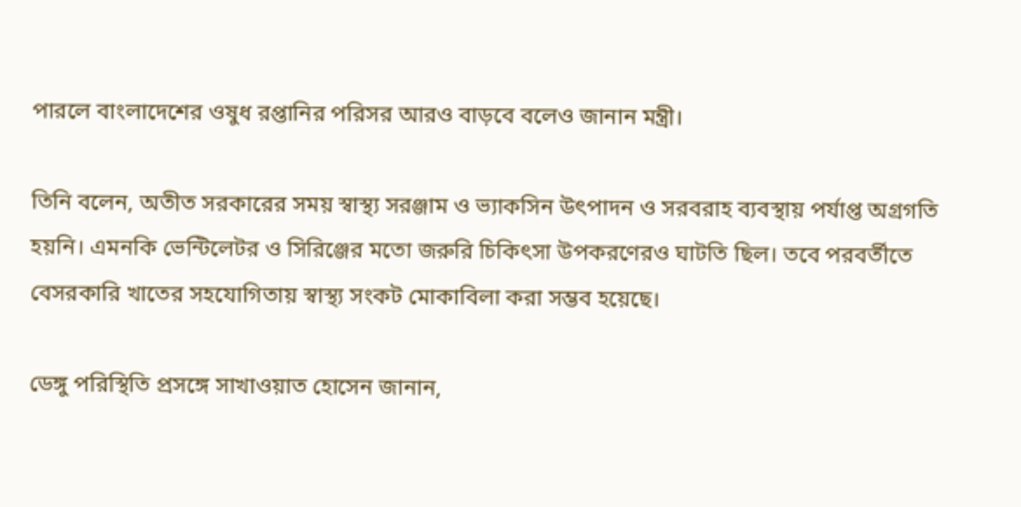পারলে বাংলাদেশের ওষুধ রপ্তানির পরিসর আরও বাড়বে বলেও জানান মন্ত্রী।

তিনি বলেন, অতীত সরকারের সময় স্বাস্থ্য সরঞ্জাম ও ভ্যাকসিন উৎপাদন ও সরবরাহ ব্যবস্থায় পর্যাপ্ত অগ্রগতি হয়নি। এমনকি ভেন্টিলেটর ও সিরিঞ্জের মতো জরুরি চিকিৎসা উপকরণেরও ঘাটতি ছিল। তবে পরবর্তীতে বেসরকারি খাতের সহযোগিতায় স্বাস্থ্য সংকট মোকাবিলা করা সম্ভব হয়েছে।

ডেঙ্গু পরিস্থিতি প্রসঙ্গে সাখাওয়াত হোসেন জানান,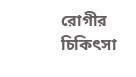রোগীর চিকিৎসা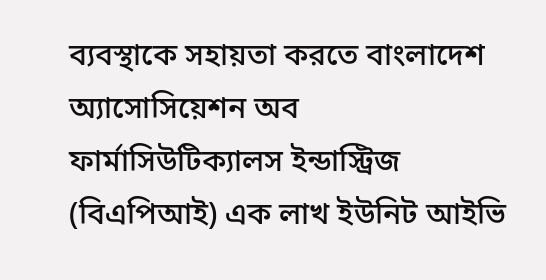ব্যবস্থাকে সহায়তা করতে বাংলাদেশ অ্যাসোসিয়েশন অব ফার্মাসিউটিক্যালস ইন্ডাস্ট্রিজ (বিএপিআই) এক লাখ ইউনিট আইভি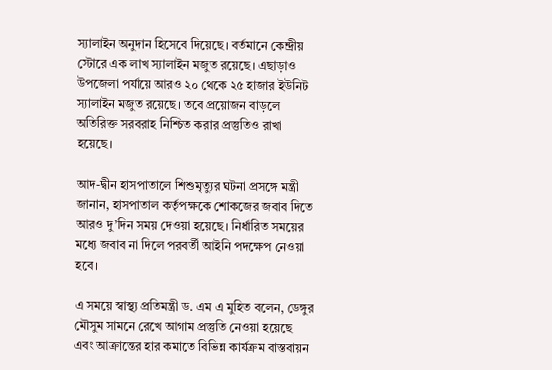স্যালাইন অনুদান হিসেবে দিয়েছে। বর্তমানে কেন্দ্রীয় স্টোরে এক লাখ স্যালাইন মজুত রয়েছে। এছাড়াও উপজেলা পর্যায়ে আরও ২০ থেকে ২৫ হাজার ইউনিট স্যালাইন মজুত রয়েছে। তবে প্রয়োজন বাড়লে অতিরিক্ত সরবরাহ নিশ্চিত করার প্রস্তুতিও রাখা হয়েছে।

আদ-দ্বীন হাসপাতালে শিশুমৃত্যুর ঘটনা প্রসঙ্গে মন্ত্রী জানান, হাসপাতাল কর্তৃপক্ষকে শোকজের জবাব দিতে আরও দু’দিন সময় দেওয়া হয়েছে। নির্ধারিত সময়ের মধ্যে জবাব না দিলে পরবর্তী আইনি পদক্ষেপ নেওয়া হবে।

এ সময়ে স্বাস্থ্য প্রতিমন্ত্রী ড. এম এ মুহিত বলেন, ডেঙ্গুর মৌসুম সামনে রেখে আগাম প্রস্তুতি নেওয়া হয়েছে এবং আক্রান্তের হার কমাতে বিভিন্ন কার্যক্রম বাস্তবায়ন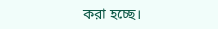করা হচ্ছে।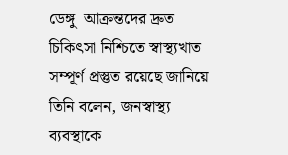ডেঙ্গু  আক্রন্তদের দ্রুত চিকিৎসা নিশ্চিতে স্বাস্থ্যখাত সম্পূর্ণ প্রস্তুত রয়েছে জানিয়ে তিনি বলেন, জনস্বাস্থ্য ব্যবস্থাকে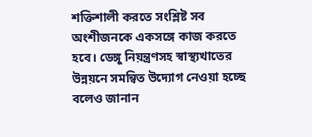শক্তিশালী করতে সংশ্লিষ্ট সব অংশীজনকে একসঙ্গে কাজ করতে হবে। ডেঙ্গু নিয়ন্ত্রণসহ স্বাস্থ্যখাতের উন্নয়নে সমন্বিত উদ্যোগ নেওয়া হচ্ছে বলেও জানান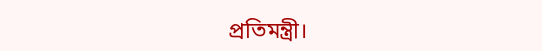প্রতিমন্ত্রী।